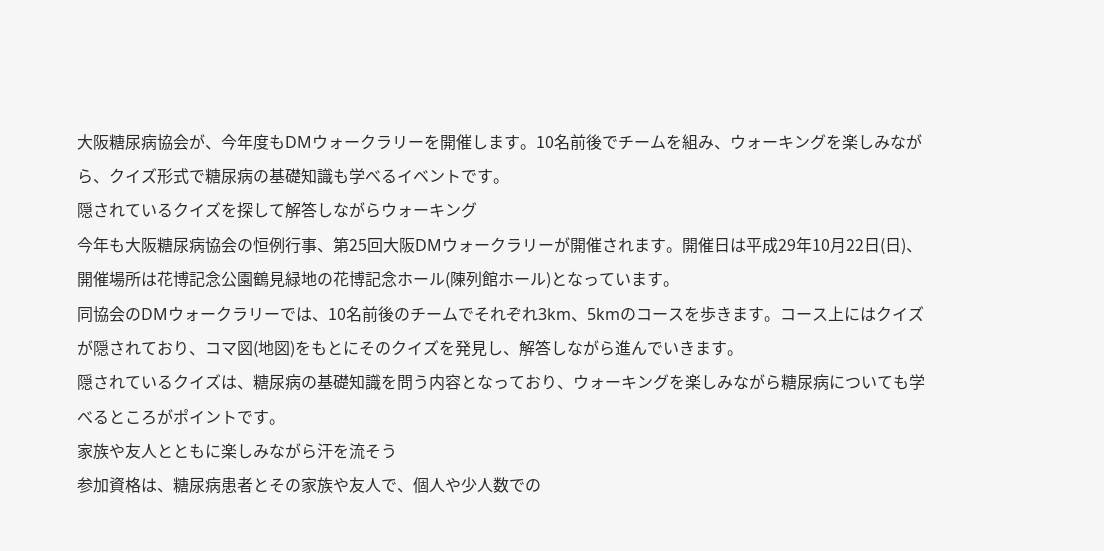大阪糖尿病協会が、今年度もDMウォークラリーを開催します。10名前後でチームを組み、ウォーキングを楽しみながら、クイズ形式で糖尿病の基礎知識も学べるイベントです。
隠されているクイズを探して解答しながらウォーキング
今年も大阪糖尿病協会の恒例行事、第25回大阪DMウォークラリーが開催されます。開催日は平成29年10月22日(日)、開催場所は花博記念公園鶴見緑地の花博記念ホール(陳列館ホール)となっています。
同協会のDMウォークラリーでは、10名前後のチームでそれぞれ3km、5kmのコースを歩きます。コース上にはクイズが隠されており、コマ図(地図)をもとにそのクイズを発見し、解答しながら進んでいきます。
隠されているクイズは、糖尿病の基礎知識を問う内容となっており、ウォーキングを楽しみながら糖尿病についても学べるところがポイントです。
家族や友人とともに楽しみながら汗を流そう
参加資格は、糖尿病患者とその家族や友人で、個人や少人数での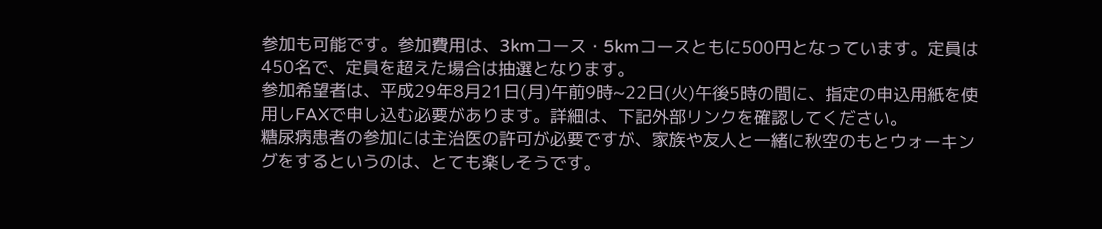参加も可能です。参加費用は、3kmコース・5kmコースともに500円となっています。定員は450名で、定員を超えた場合は抽選となります。
参加希望者は、平成29年8月21日(月)午前9時~22日(火)午後5時の間に、指定の申込用紙を使用しFAXで申し込む必要があります。詳細は、下記外部リンクを確認してください。
糖尿病患者の参加には主治医の許可が必要ですが、家族や友人と一緒に秋空のもとウォーキングをするというのは、とても楽しそうです。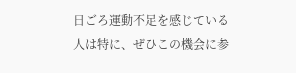日ごろ運動不足を感じている人は特に、ぜひこの機会に参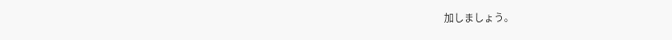加しましょう。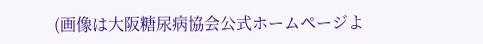(画像は大阪糖尿病協会公式ホームページよ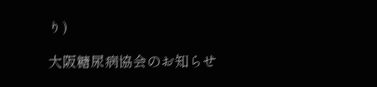り)

大阪糖尿病協会のお知らせ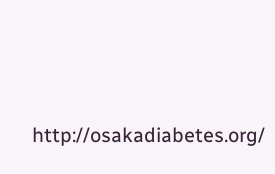http://osakadiabetes.org/